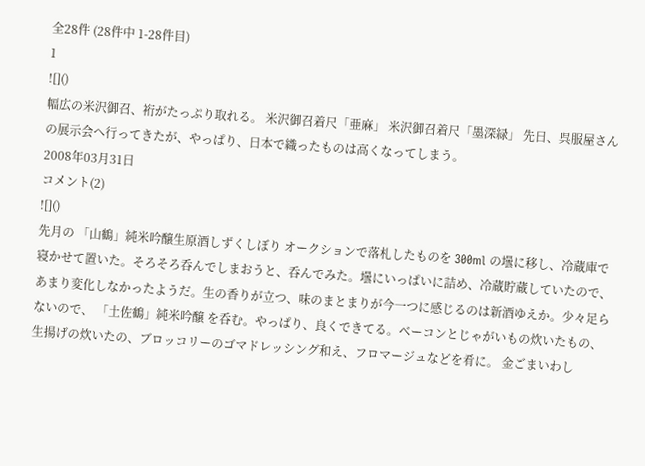全28件 (28件中 1-28件目)
1
![]()
幅広の米沢御召、裄がたっぷり取れる。 米沢御召着尺「亜麻」 米沢御召着尺「墨深緑」 先日、呉服屋さんの展示会へ行ってきたが、やっぱり、日本で織ったものは高くなってしまう。
2008年03月31日
コメント(2)
![]()
先月の 「山鶴」純米吟醸生原酒しずくしぼり オークションで落札したものを 300ml の壜に移し、冷蔵庫で寝かせて置いた。そろそろ呑んでしまおうと、呑んでみた。壜にいっぱいに詰め、冷蔵貯蔵していたので、あまり変化しなかったようだ。生の香りが立つ、味のまとまりが今一つに感じるのは新酒ゆえか。少々足らないので、 「土佐鶴」純米吟醸 を呑む。やっぱり、良くできてる。ベーコンとじゃがいもの炊いたもの、生揚げの炊いたの、ブロッコリーのゴマドレッシング和え、フロマージュなどを肴に。 金ごまいわし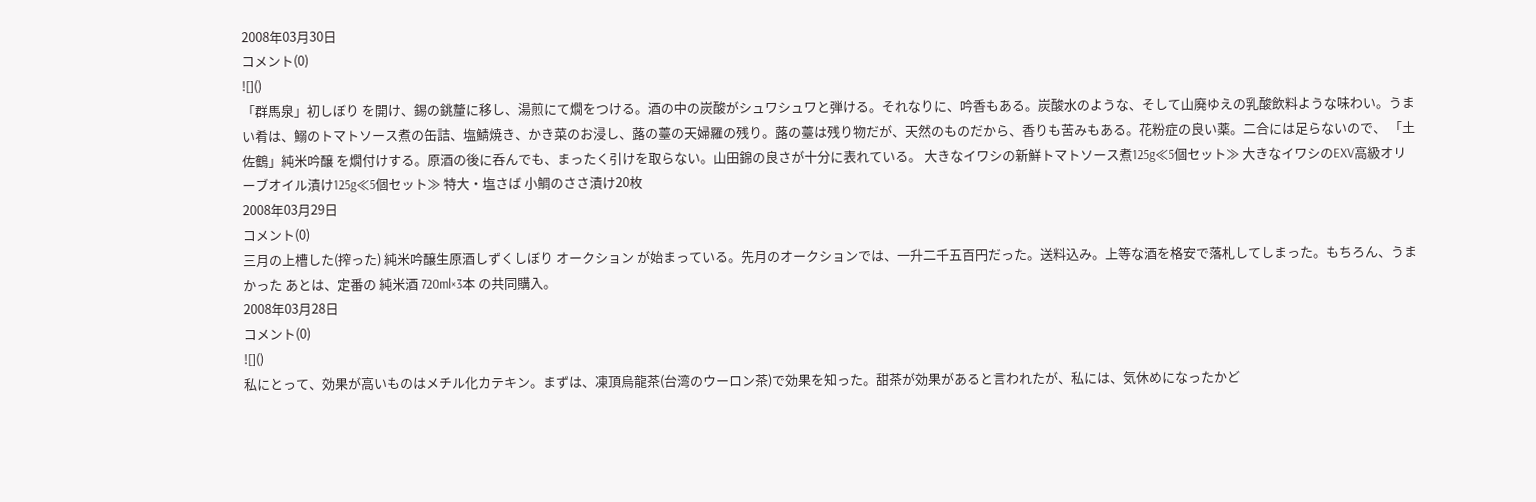2008年03月30日
コメント(0)
![]()
「群馬泉」初しぼり を開け、錫の銚釐に移し、湯煎にて燗をつける。酒の中の炭酸がシュワシュワと弾ける。それなりに、吟香もある。炭酸水のような、そして山廃ゆえの乳酸飲料ような味わい。うまい肴は、鰯のトマトソース煮の缶詰、塩鯖焼き、かき菜のお浸し、蕗の薹の天婦羅の残り。蕗の薹は残り物だが、天然のものだから、香りも苦みもある。花粉症の良い薬。二合には足らないので、 「土佐鶴」純米吟醸 を燗付けする。原酒の後に呑んでも、まったく引けを取らない。山田錦の良さが十分に表れている。 大きなイワシの新鮮トマトソース煮125g≪5個セット≫ 大きなイワシのEXV高級オリーブオイル漬け125g≪5個セット≫ 特大・塩さば 小鯛のささ漬け20枚
2008年03月29日
コメント(0)
三月の上槽した(搾った) 純米吟醸生原酒しずくしぼり オークション が始まっている。先月のオークションでは、一升二千五百円だった。送料込み。上等な酒を格安で落札してしまった。もちろん、うまかった あとは、定番の 純米酒 720ml×3本 の共同購入。
2008年03月28日
コメント(0)
![]()
私にとって、効果が高いものはメチル化カテキン。まずは、凍頂烏龍茶(台湾のウーロン茶)で効果を知った。甜茶が効果があると言われたが、私には、気休めになったかど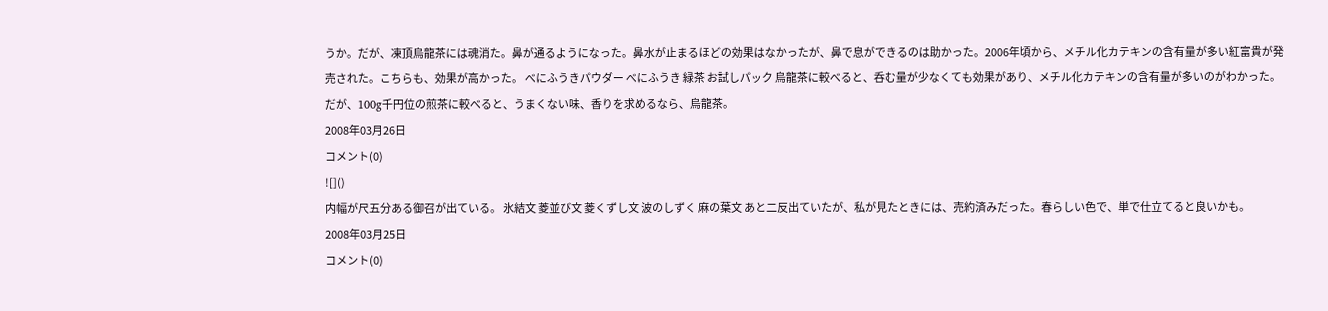うか。だが、凍頂烏龍茶には魂消た。鼻が通るようになった。鼻水が止まるほどの効果はなかったが、鼻で息ができるのは助かった。2006年頃から、メチル化カテキンの含有量が多い紅富貴が発売された。こちらも、効果が高かった。 べにふうきパウダー べにふうき 緑茶 お試しパック 烏龍茶に較べると、呑む量が少なくても効果があり、メチル化カテキンの含有量が多いのがわかった。だが、100g千円位の煎茶に較べると、うまくない味、香りを求めるなら、烏龍茶。
2008年03月26日
コメント(0)
![]()
内幅が尺五分ある御召が出ている。 氷結文 菱並び文 菱くずし文 波のしずく 麻の葉文 あと二反出ていたが、私が見たときには、売約済みだった。春らしい色で、単で仕立てると良いかも。
2008年03月25日
コメント(0)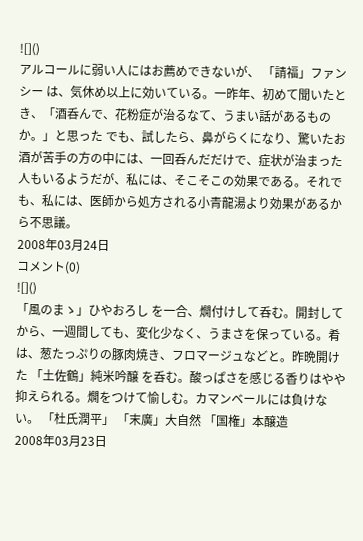![]()
アルコールに弱い人にはお薦めできないが、 「請福」ファンシー は、気休め以上に効いている。一昨年、初めて聞いたとき、「酒呑んで、花粉症が治るなて、うまい話があるものか。」と思った でも、試したら、鼻がらくになり、驚いたお酒が苦手の方の中には、一回呑んだだけで、症状が治まった人もいるようだが、私には、そこそこの効果である。それでも、私には、医師から処方される小青龍湯より効果があるから不思議。
2008年03月24日
コメント(0)
![]()
「風のまゝ」ひやおろし を一合、燗付けして呑む。開封してから、一週間しても、変化少なく、うまさを保っている。肴は、葱たっぷりの豚肉焼き、フロマージュなどと。昨晩開けた 「土佐鶴」純米吟醸 を呑む。酸っぱさを感じる香りはやや抑えられる。燗をつけて愉しむ。カマンベールには負けない。 「杜氏潤平」 「末廣」大自然 「国権」本醸造
2008年03月23日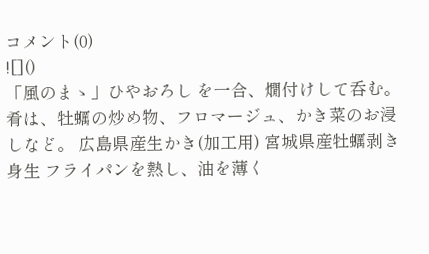コメント(0)
![]()
「風のまゝ」ひやおろし を一合、燗付けして呑む。肴は、牡蠣の炒め物、フロマージュ、かき菜のお浸しなど。 広島県産生かき(加工用) 宮城県産牡蠣剥き身生 フライパンを熱し、油を薄く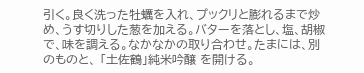引く。良く洗った牡蠣を入れ、プックリと膨れるまで炒め、うす切りした葱を加える。バターを落とし、塩、胡椒で、味を調える。なかなかの取り合わせ。たまには、別のものと、 「土佐鶴」純米吟醸 を開ける。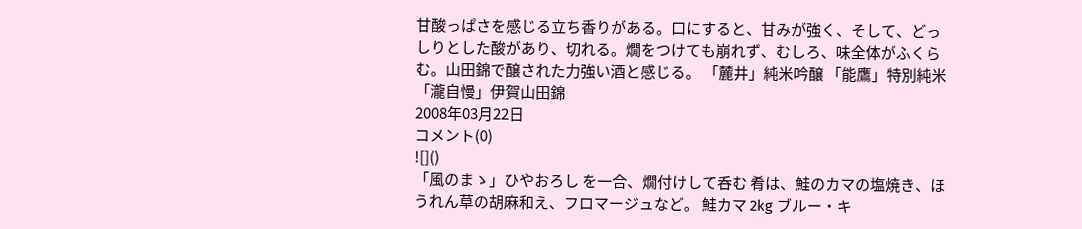甘酸っぱさを感じる立ち香りがある。口にすると、甘みが強く、そして、どっしりとした酸があり、切れる。燗をつけても崩れず、むしろ、味全体がふくらむ。山田錦で醸された力強い酒と感じる。 「麓井」純米吟醸 「能鷹」特別純米 「瀧自慢」伊賀山田錦
2008年03月22日
コメント(0)
![]()
「風のまゝ」ひやおろし を一合、燗付けして呑む 肴は、鮭のカマの塩焼き、ほうれん草の胡麻和え、フロマージュなど。 鮭カマ 2kg ブルー・キ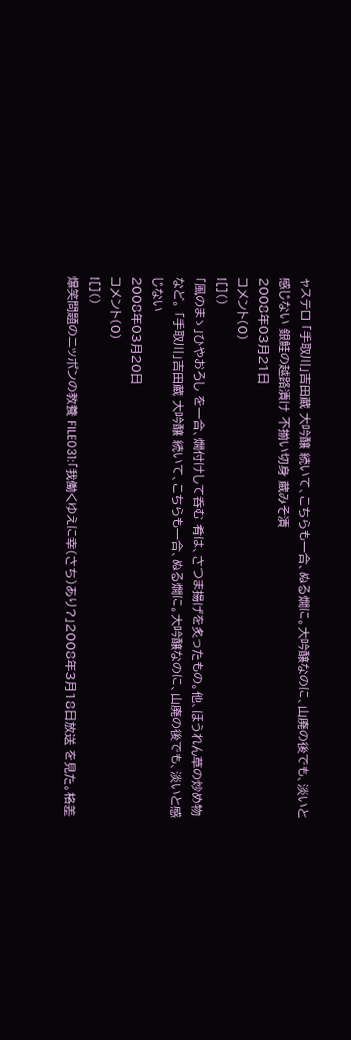ャステロ 「手取川」吉田蔵 大吟醸 続いて、こちらも一合、ぬる燗に。大吟醸なのに、山廃の後でも、淡いと感じない 銀鮭の越路漬け 不揃い切身 蔵みそ漬
2008年03月21日
コメント(0)
![]()
「風のまゝ」ひやおろし を一合、燗付けして呑む 肴は、さつま揚げを炙ったもの。他、ほうれん草の炒め物など。 「手取川」吉田蔵 大吟醸 続いて、こちらも一合、ぬる燗に。大吟醸なのに、山廃の後でも、淡いと感じない
2008年03月20日
コメント(0)
![]()
爆笑問題のニッポンの教養 FILE031:「我働くゆえに幸(さち)あり?」2008年3月18日放送 を見た。格差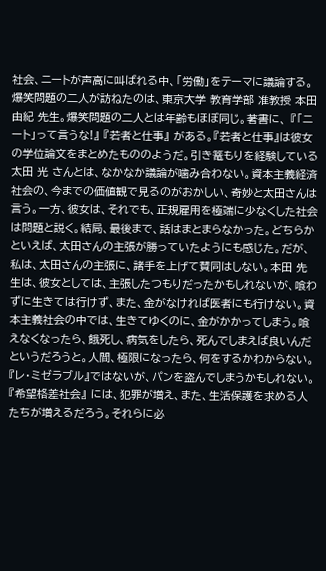社会、ニートが声高に叫ばれる中、「労働」をテーマに議論する。爆笑問題の二人が訪ねたのは、東京大学 教育学部 准教授 本田 由紀 先生。爆笑問題の二人とは年齢もほぼ同じ。著書に、 『「ニート」って言うな!』 『若者と仕事』 がある。『若者と仕事』は彼女の学位論文をまとめたもののようだ。引き篭もりを経験している太田 光 さんとは、なかなか議論が噛み合わない。資本主義経済社会の、今までの価値観で見るのがおかしい、奇妙と太田さんは言う。一方、彼女は、それでも、正規雇用を極端に少なくした社会は問題と説く。結局、最後まで、話はまとまらなかった。どちらかといえば、太田さんの主張が勝っていたようにも感じた。だが、私は、太田さんの主張に、諸手を上げて賛同はしない。本田 先生は、彼女としては、主張したつもりだったかもしれないが、喰わずに生きては行けず、また、金がなければ医者にも行けない。資本主義社会の中では、生きてゆくのに、金がかかってしまう。喰えなくなったら、餓死し、病気をしたら、死んでしまえば良いんだというだろうと。人間、極限になったら、何をするかわからない。『レ・ミゼラブル』ではないが、パンを盗んでしまうかもしれない。 『希望格差社会』 には、犯罪が増え、また、生活保護を求める人たちが増えるだろう。それらに必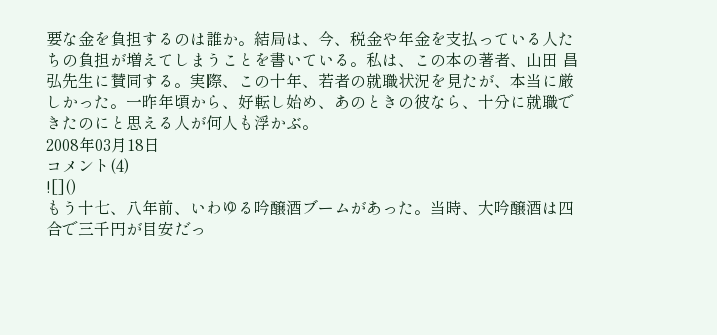要な金を負担するのは誰か。結局は、今、税金や年金を支払っている人たちの負担が増えてしまうことを書いている。私は、この本の著者、山田 昌弘先生に賛同する。実際、この十年、若者の就職状況を見たが、本当に厳しかった。一昨年頃から、好転し始め、あのときの彼なら、十分に就職できたのにと思える人が何人も浮かぶ。
2008年03月18日
コメント(4)
![]()
もう十七、八年前、いわゆる吟醸酒ブームがあった。当時、大吟醸酒は四合で三千円が目安だっ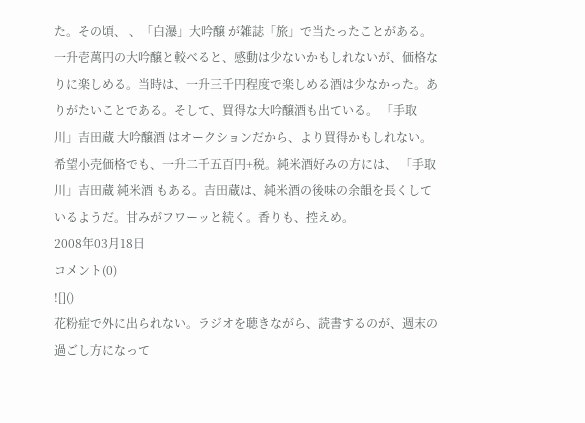た。その頃、 、「白瀑」大吟醸 が雑誌「旅」で当たったことがある。一升壱萬円の大吟醸と較べると、感動は少ないかもしれないが、価格なりに楽しめる。当時は、一升三千円程度で楽しめる酒は少なかった。ありがたいことである。そして、買得な大吟醸酒も出ている。 「手取川」吉田蔵 大吟醸酒 はオークションだから、より買得かもしれない。希望小売価格でも、一升二千五百円+税。純米酒好みの方には、 「手取川」吉田蔵 純米酒 もある。吉田蔵は、純米酒の後味の余韻を長くしているようだ。甘みがフワーッと続く。香りも、控えめ。
2008年03月18日
コメント(0)
![]()
花粉症で外に出られない。ラジオを聴きながら、読書するのが、週末の過ごし方になって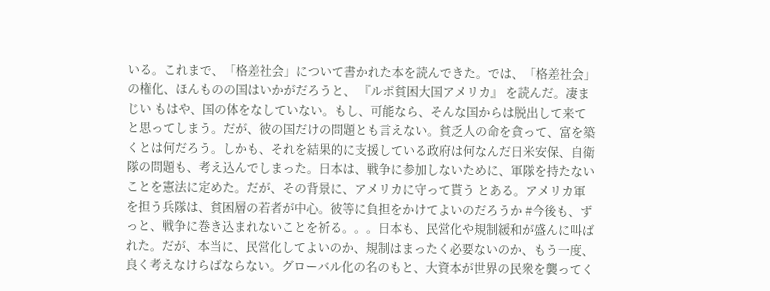いる。これまで、「格差社会」について書かれた本を読んできた。では、「格差社会」の権化、ほんものの国はいかがだろうと、 『ルポ貧困大国アメリカ』 を読んだ。凄まじい もはや、国の体をなしていない。もし、可能なら、そんな国からは脱出して来て と思ってしまう。だが、彼の国だけの問題とも言えない。貧乏人の命を貪って、富を築くとは何だろう。しかも、それを結果的に支援している政府は何なんだ日米安保、自衛隊の問題も、考え込んでしまった。日本は、戦争に参加しないために、軍隊を持たないことを憲法に定めた。だが、その背景に、アメリカに守って貰う とある。アメリカ軍を担う兵隊は、貧困層の若者が中心。彼等に負担をかけてよいのだろうか #今後も、ずっと、戦争に巻き込まれないことを祈る。。。日本も、民営化や規制緩和が盛んに叫ばれた。だが、本当に、民営化してよいのか、規制はまったく必要ないのか、もう一度、良く考えなけらばならない。グローバル化の名のもと、大資本が世界の民衆を襲ってく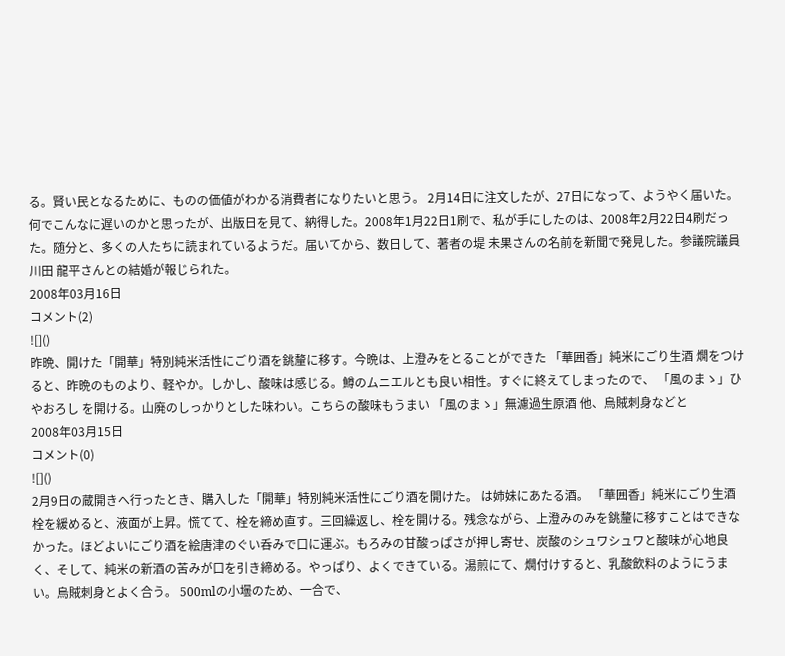る。賢い民となるために、ものの価値がわかる消費者になりたいと思う。 2月14日に注文したが、27日になって、ようやく届いた。何でこんなに遅いのかと思ったが、出版日を見て、納得した。2008年1月22日1刷で、私が手にしたのは、2008年2月22日4刷だった。随分と、多くの人たちに読まれているようだ。届いてから、数日して、著者の堤 未果さんの名前を新聞で発見した。参議院議員 川田 龍平さんとの結婚が報じられた。
2008年03月16日
コメント(2)
![]()
昨晩、開けた「開華」特別純米活性にごり酒を銚釐に移す。今晩は、上澄みをとることができた 「華囲香」純米にごり生酒 燗をつけると、昨晩のものより、軽やか。しかし、酸味は感じる。鱒のムニエルとも良い相性。すぐに終えてしまったので、 「風のまゝ」ひやおろし を開ける。山廃のしっかりとした味わい。こちらの酸味もうまい 「風のまゝ」無濾過生原酒 他、烏賊刺身などと
2008年03月15日
コメント(0)
![]()
2月9日の蔵開きへ行ったとき、購入した「開華」特別純米活性にごり酒を開けた。 は姉妹にあたる酒。 「華囲香」純米にごり生酒 栓を緩めると、液面が上昇。慌てて、栓を締め直す。三回繰返し、栓を開ける。残念ながら、上澄みのみを銚釐に移すことはできなかった。ほどよいにごり酒を絵唐津のぐい呑みで口に運ぶ。もろみの甘酸っぱさが押し寄せ、炭酸のシュワシュワと酸味が心地良く、そして、純米の新酒の苦みが口を引き締める。やっぱり、よくできている。湯煎にて、燗付けすると、乳酸飲料のようにうまい。烏賊刺身とよく合う。 500mlの小壜のため、一合で、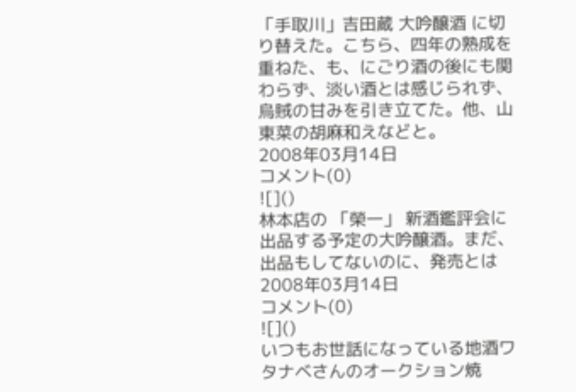「手取川」吉田蔵 大吟醸酒 に切り替えた。こちら、四年の熟成を重ねた、も、にごり酒の後にも関わらず、淡い酒とは感じられず、烏賊の甘みを引き立てた。他、山東菜の胡麻和えなどと。
2008年03月14日
コメント(0)
![]()
林本店の 「榮一」 新酒鑑評会に出品する予定の大吟醸酒。まだ、出品もしてないのに、発売とは
2008年03月14日
コメント(0)
![]()
いつもお世話になっている地酒ワタナベさんのオークション焼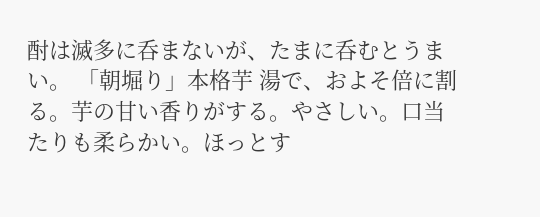酎は滅多に呑まないが、たまに呑むとうまい。 「朝堀り」本格芋 湯で、およそ倍に割る。芋の甘い香りがする。やさしい。口当たりも柔らかい。ほっとす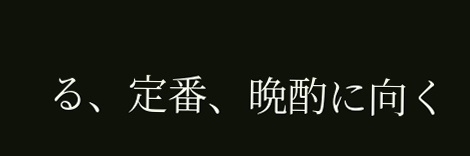る、定番、晩酌に向く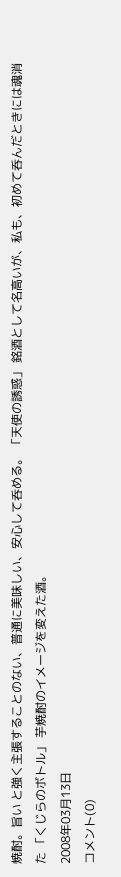焼酎。旨い と強く主張することのない、普通に美味しい、安心して呑める。 「天使の誘惑」 銘酒として名高いが、私も、初めて呑んだときには魂消た 「くじらのボトル」 芋焼酎のイメージを変えた酒。
2008年03月13日
コメント(0)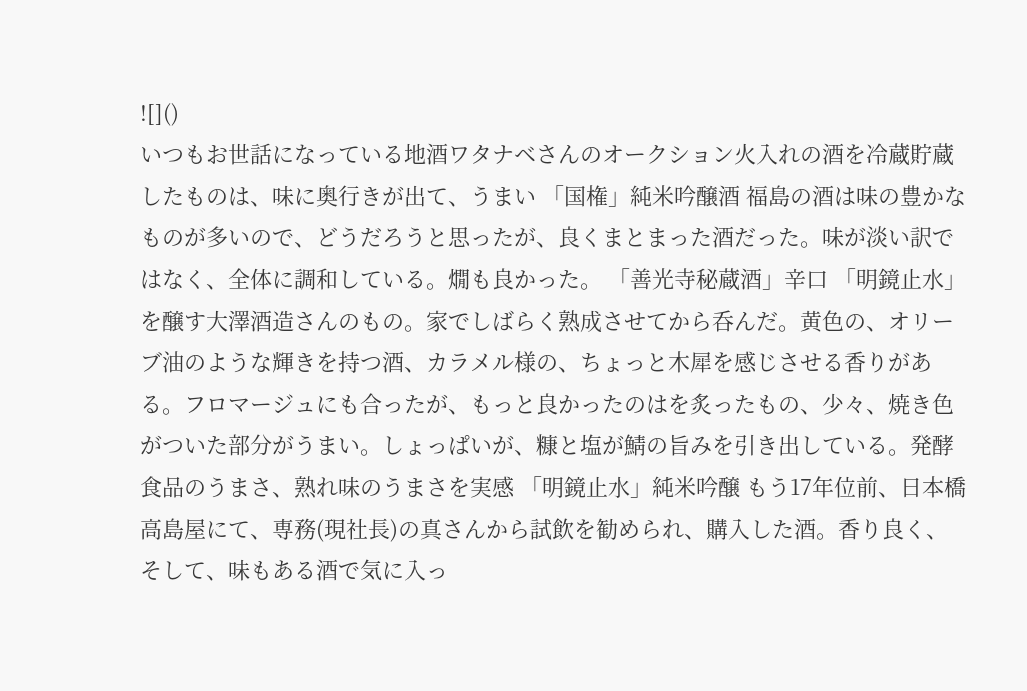![]()
いつもお世話になっている地酒ワタナベさんのオークション火入れの酒を冷蔵貯蔵したものは、味に奥行きが出て、うまい 「国権」純米吟醸酒 福島の酒は味の豊かなものが多いので、どうだろうと思ったが、良くまとまった酒だった。味が淡い訳ではなく、全体に調和している。燗も良かった。 「善光寺秘蔵酒」辛口 「明鏡止水」を醸す大澤酒造さんのもの。家でしばらく熟成させてから呑んだ。黄色の、オリーブ油のような輝きを持つ酒、カラメル様の、ちょっと木犀を感じさせる香りがある。フロマージュにも合ったが、もっと良かったのはを炙ったもの、少々、焼き色がついた部分がうまい。しょっぱいが、糠と塩が鯖の旨みを引き出している。発酵食品のうまさ、熟れ味のうまさを実感 「明鏡止水」純米吟醸 もう17年位前、日本橋高島屋にて、専務(現社長)の真さんから試飲を勧められ、購入した酒。香り良く、そして、味もある酒で気に入っ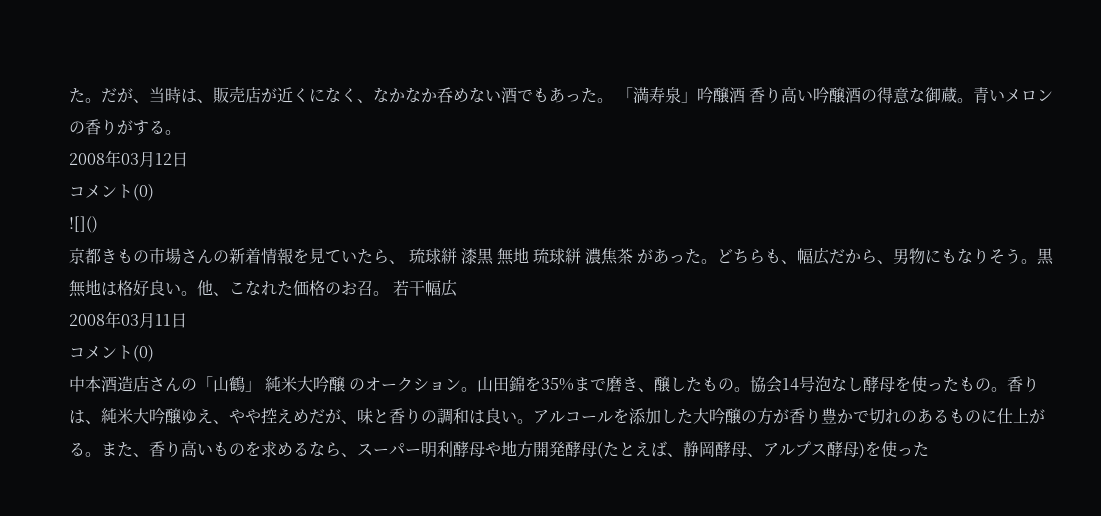た。だが、当時は、販売店が近くになく、なかなか呑めない酒でもあった。 「満寿泉」吟醸酒 香り高い吟醸酒の得意な御蔵。青いメロンの香りがする。
2008年03月12日
コメント(0)
![]()
京都きもの市場さんの新着情報を見ていたら、 琉球絣 漆黒 無地 琉球絣 濃焦茶 があった。どちらも、幅広だから、男物にもなりそう。黒無地は格好良い。他、こなれた価格のお召。 若干幅広
2008年03月11日
コメント(0)
中本酒造店さんの「山鶴」 純米大吟醸 のオークション。山田錦を35%まで磨き、醸したもの。協会14号泡なし酵母を使ったもの。香りは、純米大吟醸ゆえ、やや控えめだが、味と香りの調和は良い。アルコールを添加した大吟醸の方が香り豊かで切れのあるものに仕上がる。また、香り高いものを求めるなら、スーパー明利酵母や地方開発酵母(たとえば、静岡酵母、アルプス酵母)を使った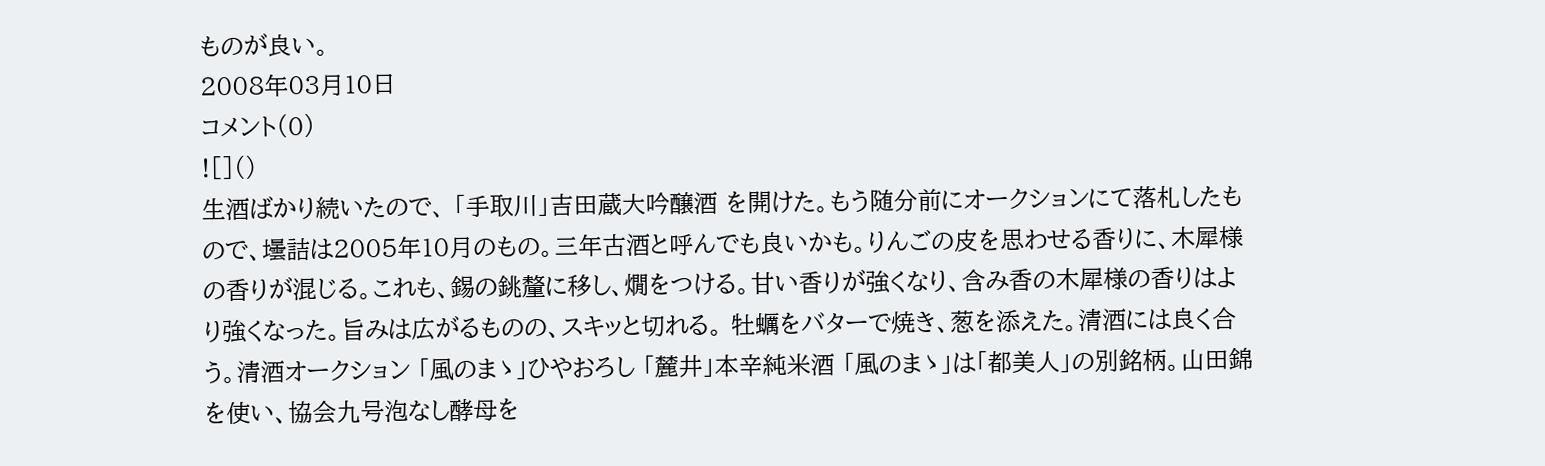ものが良い。
2008年03月10日
コメント(0)
![]()
生酒ばかり続いたので、 「手取川」吉田蔵大吟醸酒 を開けた。もう随分前にオークションにて落札したもので、壜詰は2005年10月のもの。三年古酒と呼んでも良いかも。りんごの皮を思わせる香りに、木犀様の香りが混じる。これも、錫の銚釐に移し、燗をつける。甘い香りが強くなり、含み香の木犀様の香りはより強くなった。旨みは広がるものの、スキッと切れる。 牡蠣をバターで焼き、葱を添えた。清酒には良く合う。清酒オークション 「風のまゝ」ひやおろし 「麓井」本辛純米酒 「風のまゝ」は「都美人」の別銘柄。山田錦を使い、協会九号泡なし酵母を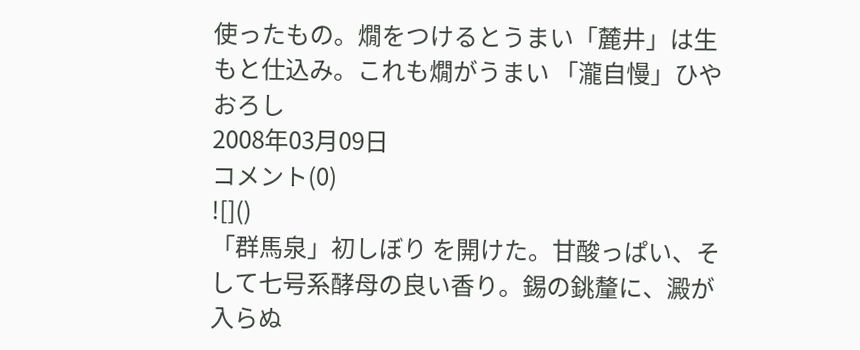使ったもの。燗をつけるとうまい「麓井」は生もと仕込み。これも燗がうまい 「瀧自慢」ひやおろし
2008年03月09日
コメント(0)
![]()
「群馬泉」初しぼり を開けた。甘酸っぱい、そして七号系酵母の良い香り。錫の銚釐に、澱が入らぬ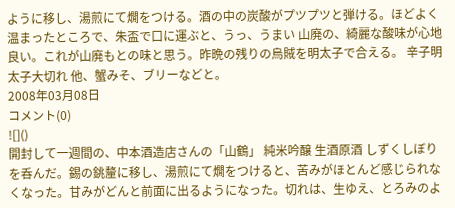ように移し、湯煎にて燗をつける。酒の中の炭酸がプツプツと弾ける。ほどよく温まったところで、朱盃で口に運ぶと、うっ、うまい 山廃の、綺麗な酸味が心地良い。これが山廃もとの味と思う。昨晩の残りの烏賊を明太子で合える。 辛子明太子大切れ 他、蟹みそ、ブリーなどと。
2008年03月08日
コメント(0)
![]()
開封して一週間の、中本酒造店さんの「山鶴」 純米吟醸 生酒原酒 しずくしぼり を呑んだ。錫の銚釐に移し、湯煎にて燗をつけると、苦みがほとんど感じられなくなった。甘みがどんと前面に出るようになった。切れは、生ゆえ、とろみのよ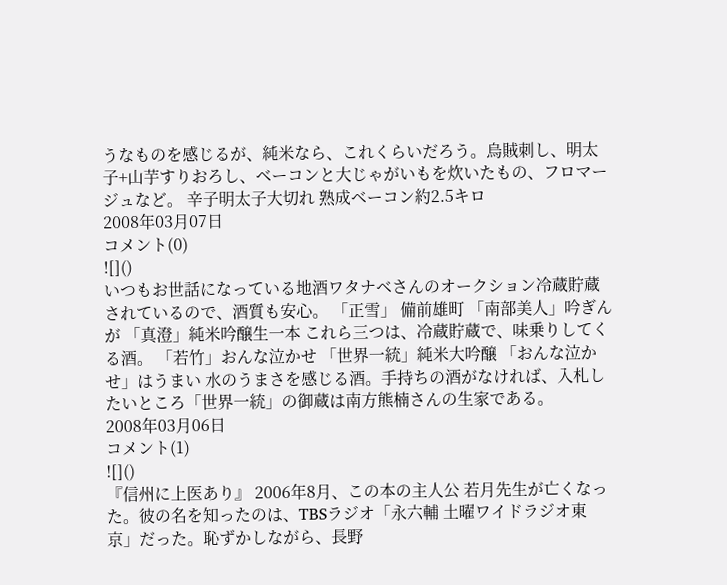うなものを感じるが、純米なら、これくらいだろう。烏賊刺し、明太子+山芋すりおろし、ベーコンと大じゃがいもを炊いたもの、フロマージュなど。 辛子明太子大切れ 熟成ベーコン約2.5キロ
2008年03月07日
コメント(0)
![]()
いつもお世話になっている地酒ワタナベさんのオークション冷蔵貯蔵されているので、酒質も安心。 「正雪」 備前雄町 「南部美人」吟ぎんが 「真澄」純米吟醸生一本 これら三つは、冷蔵貯蔵で、味乗りしてくる酒。 「若竹」おんな泣かせ 「世界一統」純米大吟醸 「おんな泣かせ」はうまい 水のうまさを感じる酒。手持ちの酒がなければ、入札したいところ「世界一統」の御蔵は南方熊楠さんの生家である。
2008年03月06日
コメント(1)
![]()
『信州に上医あり』 2006年8月、この本の主人公 若月先生が亡くなった。彼の名を知ったのは、TBSラジオ「永六輔 土曜ワイドラジオ東京」だった。恥ずかしながら、長野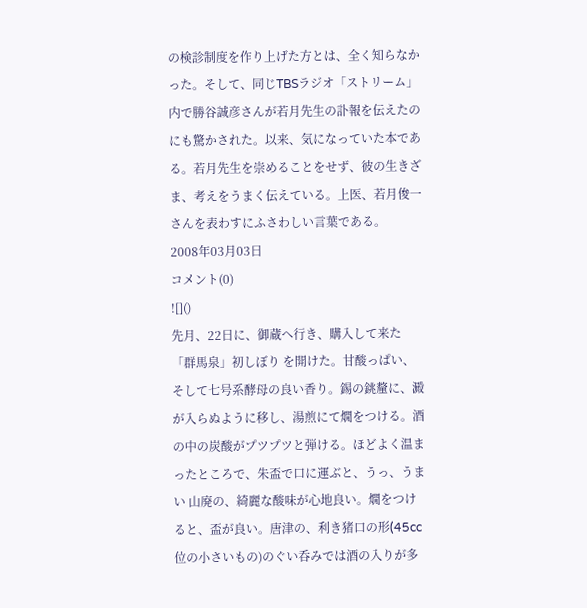の検診制度を作り上げた方とは、全く知らなかった。そして、同じTBSラジオ「ストリーム」内で勝谷誠彦さんが若月先生の訃報を伝えたのにも驚かされた。以来、気になっていた本である。若月先生を崇めることをせず、彼の生きざま、考えをうまく伝えている。上医、若月俊一さんを表わすにふさわしい言葉である。
2008年03月03日
コメント(0)
![]()
先月、22日に、御蔵へ行き、購入して来た 「群馬泉」初しぼり を開けた。甘酸っぱい、そして七号系酵母の良い香り。錫の銚釐に、澱が入らぬように移し、湯煎にて燗をつける。酒の中の炭酸がプツプツと弾ける。ほどよく温まったところで、朱盃で口に運ぶと、うっ、うまい 山廃の、綺麗な酸味が心地良い。燗をつけると、盃が良い。唐津の、利き猪口の形(45cc位の小さいもの)のぐい呑みでは酒の入りが多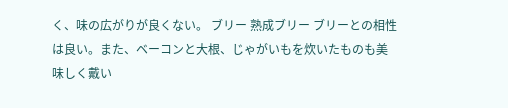く、味の広がりが良くない。 ブリー 熟成ブリー ブリーとの相性は良い。また、ベーコンと大根、じゃがいもを炊いたものも美味しく戴い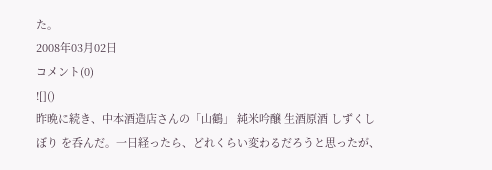た。
2008年03月02日
コメント(0)
![]()
昨晩に続き、中本酒造店さんの「山鶴」 純米吟醸 生酒原酒 しずくしぼり を呑んだ。一日経ったら、どれくらい変わるだろうと思ったが、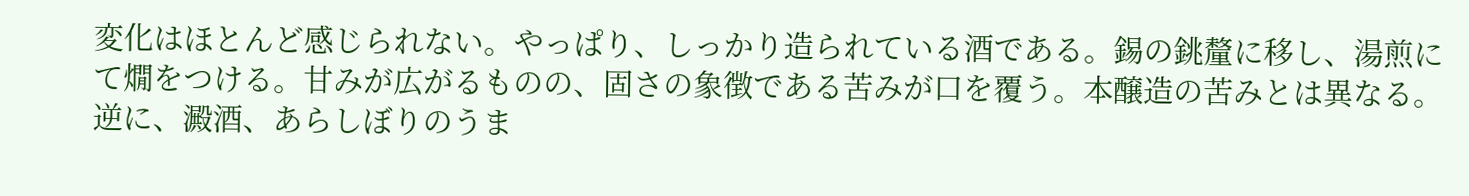変化はほとんど感じられない。やっぱり、しっかり造られている酒である。錫の銚釐に移し、湯煎にて燗をつける。甘みが広がるものの、固さの象徴である苦みが口を覆う。本醸造の苦みとは異なる。逆に、澱酒、あらしぼりのうま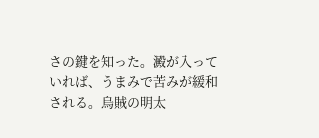さの鍵を知った。澱が入っていれば、うまみで苦みが緩和される。烏賊の明太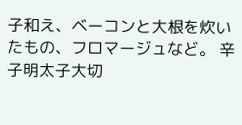子和え、ベーコンと大根を炊いたもの、フロマージュなど。 辛子明太子大切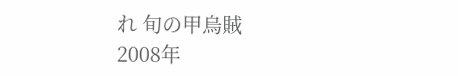れ 旬の甲烏賊
2008年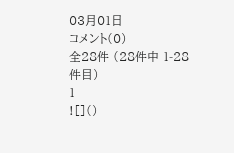03月01日
コメント(0)
全28件 (28件中 1-28件目)
1
![]()